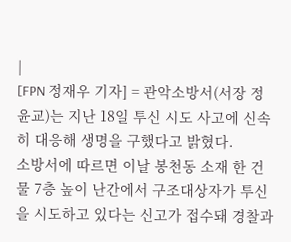|
[FPN 정재우 기자] = 관악소방서(서장 정윤교)는 지난 18일 투신 시도 사고에 신속히 대응해 생명을 구했다고 밝혔다.
소방서에 따르면 이날 봉천동 소재 한 건물 7층 높이 난간에서 구조대상자가 투신을 시도하고 있다는 신고가 접수돼 경찰과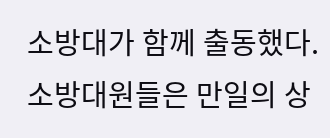소방대가 함께 출동했다.
소방대원들은 만일의 상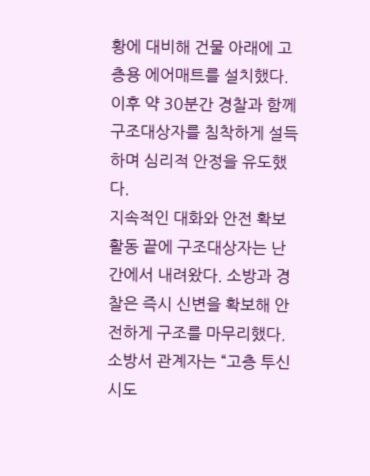황에 대비해 건물 아래에 고층용 에어매트를 설치했다. 이후 약 30분간 경찰과 함께 구조대상자를 침착하게 설득하며 심리적 안정을 유도했다.
지속적인 대화와 안전 확보 활동 끝에 구조대상자는 난간에서 내려왔다. 소방과 경찰은 즉시 신변을 확보해 안전하게 구조를 마무리했다.
소방서 관계자는 “고층 투신 시도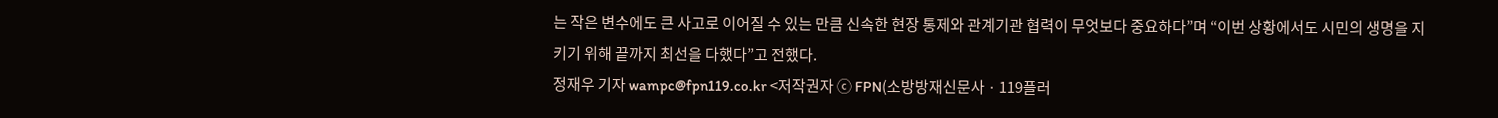는 작은 변수에도 큰 사고로 이어질 수 있는 만큼 신속한 현장 통제와 관계기관 협력이 무엇보다 중요하다”며 “이번 상황에서도 시민의 생명을 지키기 위해 끝까지 최선을 다했다”고 전했다.
정재우 기자 wampc@fpn119.co.kr <저작권자 ⓒ FPN(소방방재신문사ㆍ119플러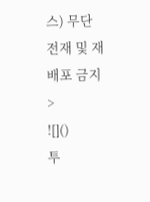스) 무단전재 및 재배포 금지>
![]()
투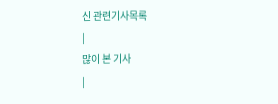신 관련기사목록
|
많이 본 기사
|